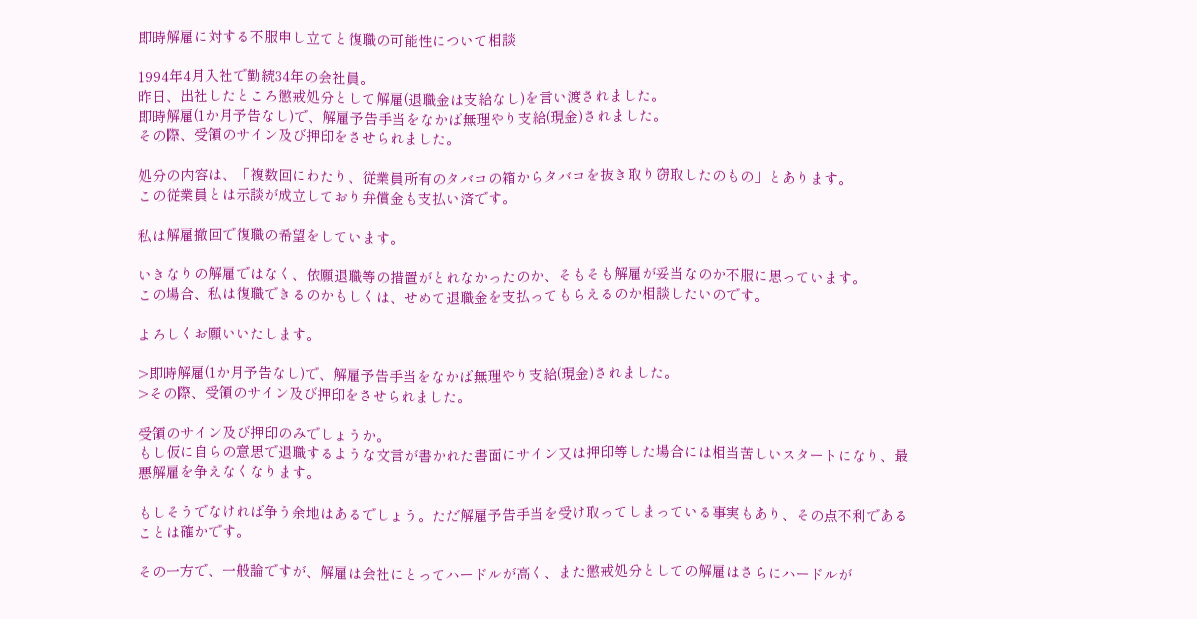即時解雇に対する不服申し立てと復職の可能性について相談

1994年4月入社で勤続34年の会社員。
昨日、出社したところ懲戒処分として解雇(退職金は支給なし)を言い渡されました。
即時解雇(1か月予告なし)で、解雇予告手当をなかば無理やり支給(現金)されました。
その際、受領のサイン及び押印をさせられました。

処分の内容は、「複数回にわたり、従業員所有のタバコの箱からタバコを抜き取り窃取したのもの」とあります。
この従業員とは示談が成立しており弁償金も支払い済です。

私は解雇撤回で復職の希望をしています。

いきなりの解雇ではなく、依願退職等の措置がとれなかったのか、そもそも解雇が妥当なのか不服に思っています。
この場合、私は復職できるのかもしくは、せめて退職金を支払ってもらえるのか相談したいのです。

よろしくお願いいたします。

>即時解雇(1か月予告なし)で、解雇予告手当をなかば無理やり支給(現金)されました。
>その際、受領のサイン及び押印をさせられました。

受領のサイン及び押印のみでしょうか。
もし仮に自らの意思で退職するような文言が書かれた書面にサイン又は押印等した場合には相当苦しいスタートになり、最悪解雇を争えなくなります。

もしそうでなければ争う余地はあるでしょう。ただ解雇予告手当を受け取ってしまっている事実もあり、その点不利であることは確かです。

その一方で、一般論ですが、解雇は会社にとってハードルが高く、また懲戒処分としての解雇はさらにハードルが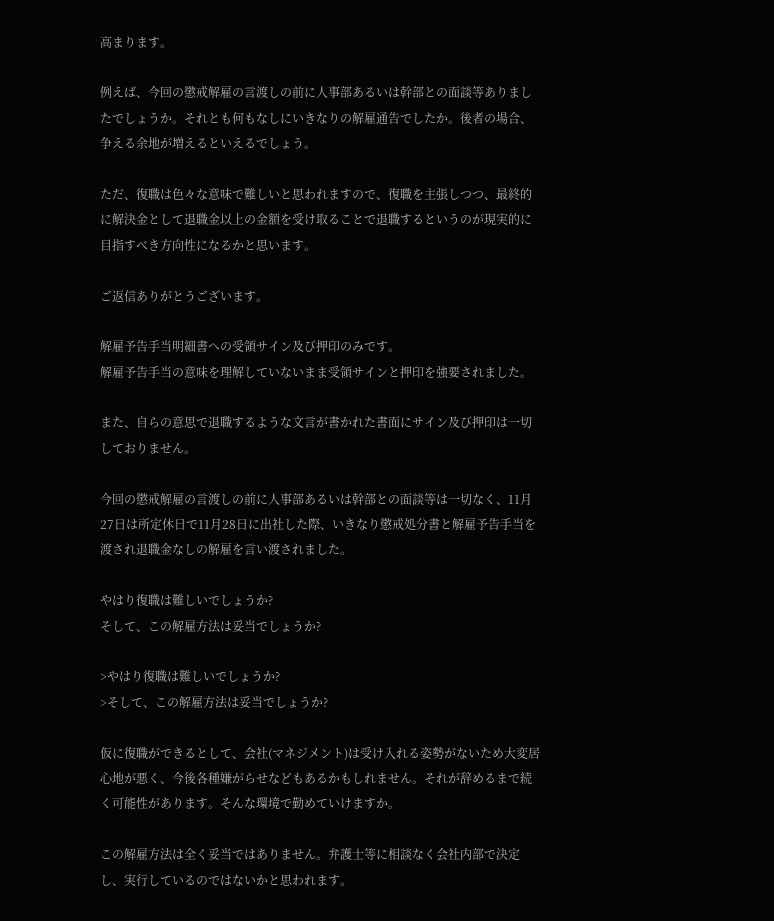高まります。

例えば、今回の懲戒解雇の言渡しの前に人事部あるいは幹部との面談等ありましたでしょうか。それとも何もなしにいきなりの解雇通告でしたか。後者の場合、争える余地が増えるといえるでしょう。

ただ、復職は色々な意味で難しいと思われますので、復職を主張しつつ、最終的に解決金として退職金以上の金額を受け取ることで退職するというのが現実的に目指すべき方向性になるかと思います。

ご返信ありがとうございます。

解雇予告手当明細書への受領サイン及び押印のみです。
解雇予告手当の意味を理解していないまま受領サインと押印を強要されました。

また、自らの意思で退職するような文言が書かれた書面にサイン及び押印は一切しておりません。

今回の懲戒解雇の言渡しの前に人事部あるいは幹部との面談等は一切なく、11月27日は所定休日で11月28日に出社した際、いきなり懲戒処分書と解雇予告手当を渡され退職金なしの解雇を言い渡されました。

やはり復職は難しいでしょうか?
そして、この解雇方法は妥当でしょうか?

>やはり復職は難しいでしょうか?
>そして、この解雇方法は妥当でしょうか?

仮に復職ができるとして、会社(マネジメント)は受け入れる姿勢がないため大変居心地が悪く、今後各種嫌がらせなどもあるかもしれません。それが辞めるまで続く可能性があります。そんな環境で勤めていけますか。

この解雇方法は全く妥当ではありません。弁護士等に相談なく会社内部で決定し、実行しているのではないかと思われます。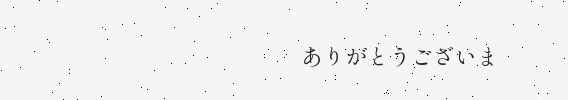ありがとうございま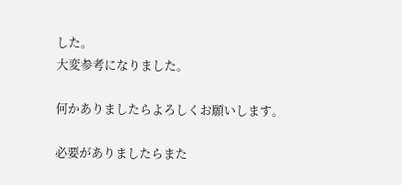した。
大変参考になりました。

何かありましたらよろしくお願いします。

必要がありましたらまた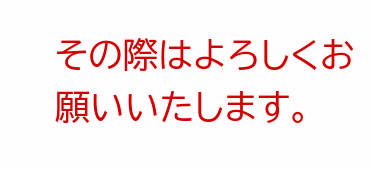その際はよろしくお願いいたします。